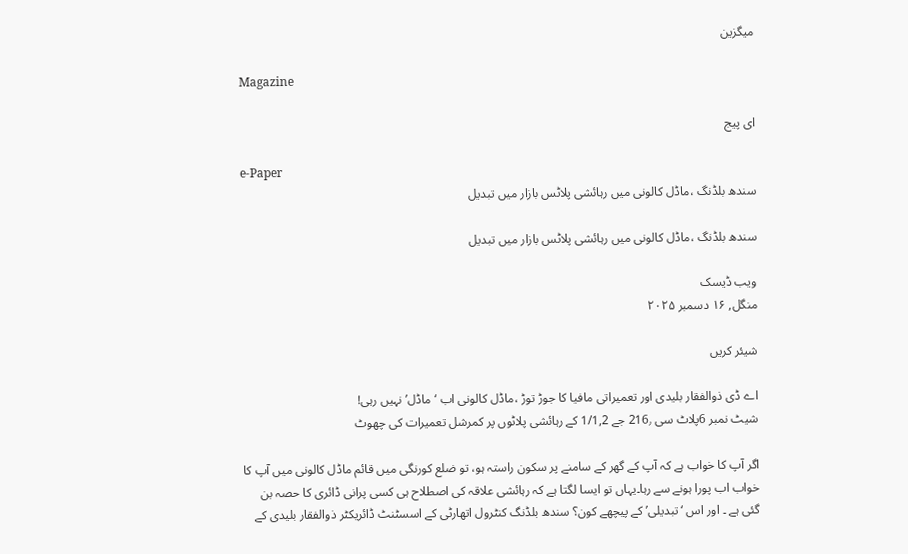میگزین

Magazine

ای پیج

e-Paper
سندھ بلڈنگ ،ماڈل کالونی میں رہائشی پلاٹس بازار میں تبدیل

سندھ بلڈنگ ،ماڈل کالونی میں رہائشی پلاٹس بازار میں تبدیل

ویب ڈیسک
منگل, ۱۶ دسمبر ۲۰۲۵

شیئر کریں

اے ڈی ذوالفقار بلیدی اور تعمیراتی مافیا کا جوڑ توڑ ،ماڈل کالونی اب ‘ماڈل’نہیں رہی!
شیٹ نمبر 6پلاٹ سی 216٫ جے 1/1,2 کے رہائشی پلاٹوں پر کمرشل تعمیرات کی چھوٹ

اگر آپ کا خواب ہے کہ آپ کے گھر کے سامنے پر سکون راستہ ہو، تو ضلع کورنگی میں قائم ماڈل کالونی میں آپ کا خواب اب پورا ہونے سے رہا۔یہاں تو ایسا لگتا ہے کہ رہائشی علاقہ کی اصطلاح ہی کسی پرانی ڈائری کا حصہ بن گئی ہے ۔ اور اس ‘تبدیلی’ کے پیچھے کون؟ سندھ بلڈنگ کنٹرول اتھارٹی کے اسسٹنٹ ڈائریکٹر ذوالفقار بلیدی کے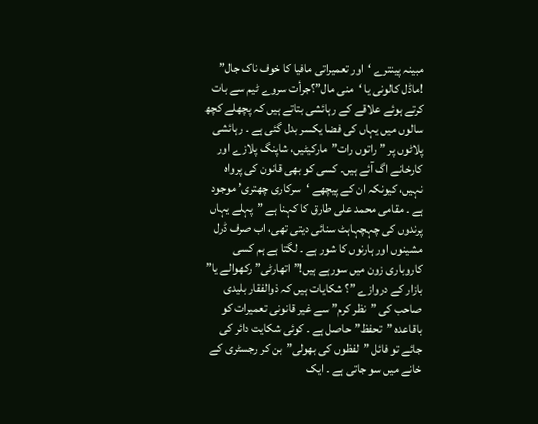مبینہ پینترے ‘اور تعمیراتی مافیا کا خوف ناک جال” !ماڈل کالونی یا ‘منی مال”؟جرأت سروے ٹیم سے بات کرتے ہوئے علاقے کے رہائشی بتاتے ہیں کہ پچھلے کچھ سالوں میں یہاں کی فضا یکسر بدل گئی ہے ۔ رہائشی پلاٹوں پر ”راتوں رات”مارکیٹیں، شاپنگ پلازے اور کارخانے اگ آئے ہیں۔ کسی کو بھی قانون کی پرواہ نہیں، کیونکہ ان کے پیچھے ‘سرکاری چھتری’ موجود ہے ۔ مقامی محمد علی طارق کا کہنا ہے ”پہلے یہاں پرندوں کی چہچہاہٹ سنائی دیتی تھی، اب صرف ڈرل مشینوں اور ہارنوں کا شور ہے ۔ لگتا ہے ہم کسی کاروباری زون میں سورہے ہیں!”اتھارٹی” رکھوالے یا” بازار کے دروازے ”؟ شکایات ہیں کہ ذوالفقار بلیدی صاحب کی ”نظر کرم”سے غیر قانونی تعمیرات کو باقاعدہ ”تحفظ”حاصل ہے ۔ کوئی شکایت دائر کی جائے تو فائل ”لفظوں کی بھولی”بن کر رجسٹری کے خانے میں سو جاتی ہے ۔ ایک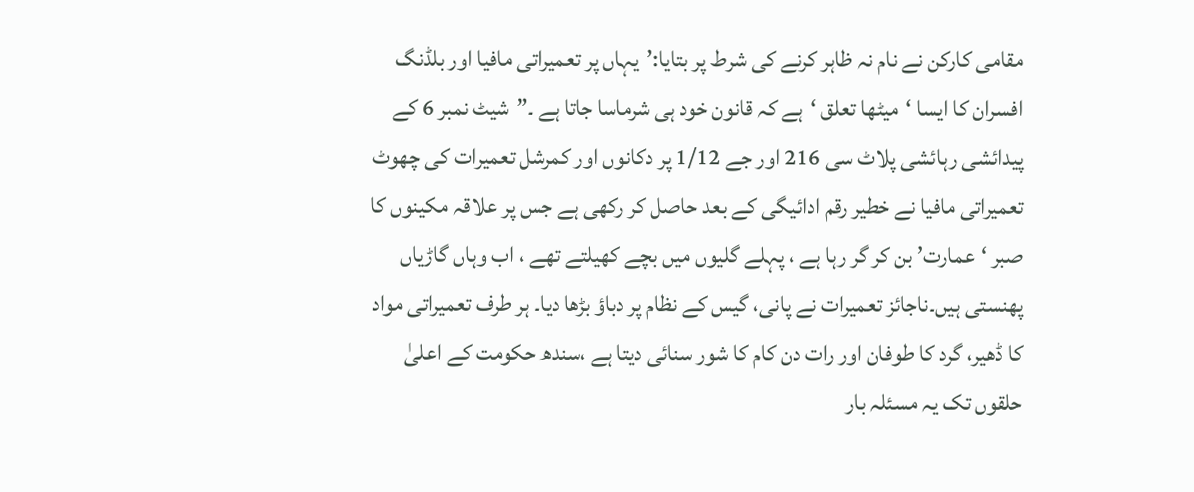مقامی کارکن نے نام نہ ظاہر کرنے کی شرط پر بتایا:’یہاں پر تعمیراتی مافیا اور بلڈنگ افسران کا ایسا ‘میٹھا تعلق ‘ہے کہ قانون خود ہی شرماسا جاتا ہے ۔”شیٹ نمبر 6 کے پیدائشی رہائشی پلاٹ سی 216 اور جے 1/12 پر دکانوں اور کمرشل تعمیرات کی چھوٹ تعمیراتی مافیا نے خطیر رقم ادائیگی کے بعد حاصل کر رکھی ہے جس پر علاقہ مکینوں کا صبر ‘عمارت’ بن کر گر رہا ہے ، پہلے گلیوں میں بچے کھیلتے تھے ، اب وہاں گاڑیاں پھنستی ہیں۔ناجائز تعمیرات نے پانی، گیس کے نظام پر دباؤ بڑھا دیا۔ ہر طرف تعمیراتی مواد کا ڈھیر، گرد کا طوفان اور رات دن کام کا شور سنائی دیتا ہے ،سندھ حکومت کے اعلیٰ حلقوں تک یہ مسئلہ بار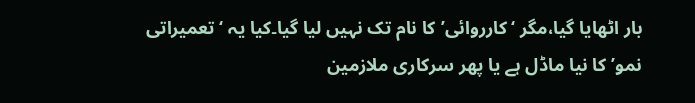بار اٹھایا گیا،مگر ‘کارروائی’کا نام تک نہیں لیا گیا۔کیا یہ ‘تعمیراتی نمو’کا نیا ماڈل ہے یا پھر سرکاری ملازمین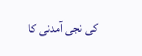کی نجی آمدنی کا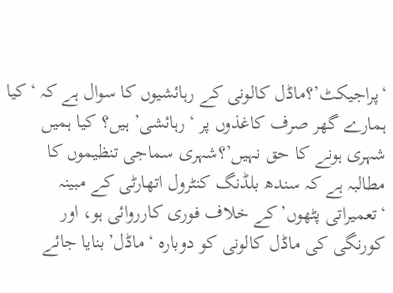‘پراجیکٹ’؟ماڈل کالونی کے رہائشیوں کا سوال ہے کہ ‘کیا ہمارے گھر صرف کاغذوں پر ‘رہائشی’ ہیں؟ کیا ہمیں شہری ہونے کا حق نہیں’؟شہری سماجی تنظیموں کا مطالبہ ہے کہ سندھ بلڈنگ کنٹرول اتھارٹی کے مبینہ ‘تعمیراتی پٹھوں’کے خلاف فوری کارروائی ہو، اور کورنگی کی ماڈل کالونی کو دوبارہ ‘ماڈل’بنایا جائے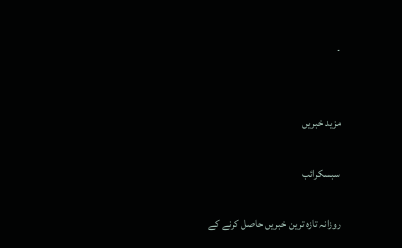۔


مزید خبریں

سبسکرائب

روزانہ تازہ ترین خبریں حاصل کرنے کے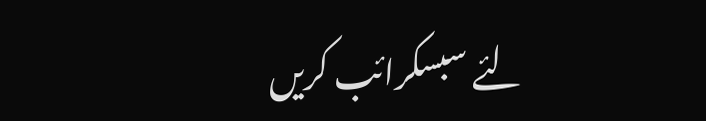لئے سبسکرائب کریں